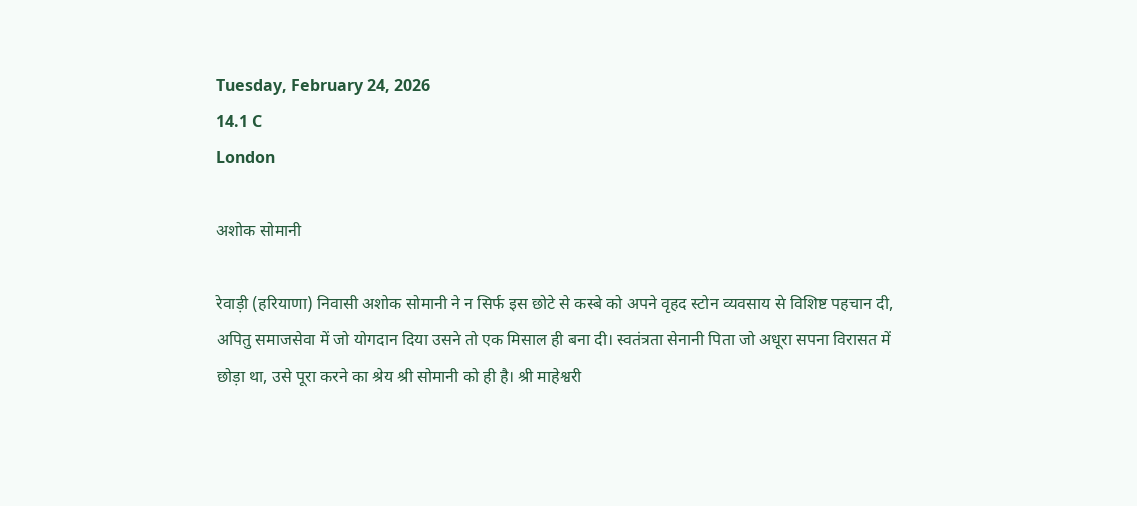Tuesday, February 24, 2026
14.1 C
London

अशोक सोमानी

रेवाड़ी (हरियाणा) निवासी अशोक सोमानी ने न सिर्फ इस छोटे से कस्बे को अपने वृहद स्टोन व्यवसाय से विशिष्ट पहचान दी, अपितु समाजसेवा में जो योगदान दिया उसने तो एक मिसाल ही बना दी। स्वतंत्रता सेनानी पिता जो अधूरा सपना विरासत में छोड़ा था, उसे पूरा करने का श्रेय श्री सोमानी को ही है। श्री माहेश्वरी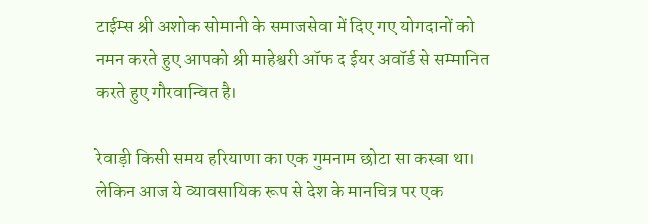टाईम्स श्री अशोक सोमानी के समाजसेवा में दिए गए योगदानों को नमन करते हुए आपको श्री माहेश्वरी ऑफ द ईयर अवॉर्ड से सम्मानित करते हुए गौरवान्वित है।

रेवाड़ी किसी समय हरियाणा का एक गुमनाम छोटा सा कस्बा था। लेकिन आज ये व्यावसायिक रूप से देश के मानचित्र पर एक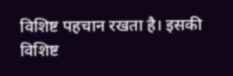विशिष्ट पहचान रखता है। इसकी विशिष्ट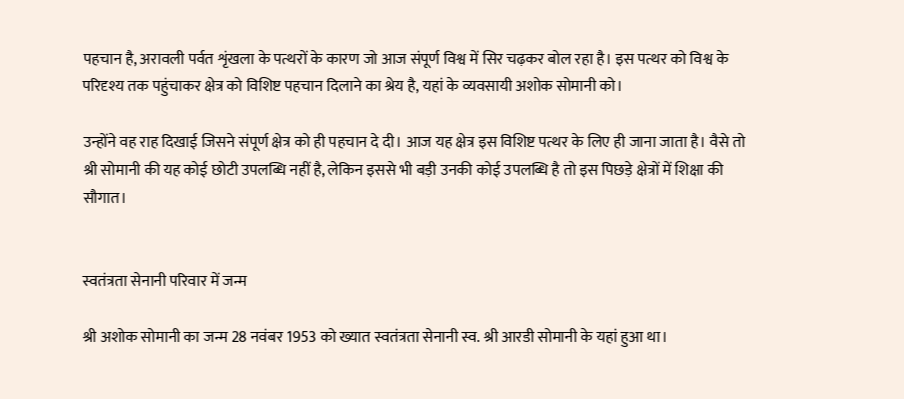पहचान है, अरावली पर्वत शृंखला के पत्थरों के कारण जो आज संपूर्ण विश्व में सिर चढ़कर बोल रहा है। इस पत्थर को विश्व के परिदृश्य तक पहुंचाकर क्षेत्र को विशिष्ट पहचान दिलाने का श्रेय है, यहां के व्यवसायी अशोक सोमानी को।

उन्होंने वह राह दिखाई जिसने संपूर्ण क्षेत्र को ही पहचान दे दी। आज यह क्षेत्र इस विशिष्ट पत्थर के लिए ही जाना जाता है। वैसे तो श्री सोमानी की यह कोई छोटी उपलब्धि नहीं है, लेकिन इससे भी बड़ी उनकी कोई उपलब्धि है तो इस पिछड़े क्षेत्रों में शिक्षा की सौगात।


स्वतंत्रता सेनानी परिवार में जन्म

श्री अशोक सोमानी का जन्म 28 नवंबर 1953 को ख्यात स्वतंत्रता सेनानी स्व. श्री आरडी सोमानी के यहां हुआ था।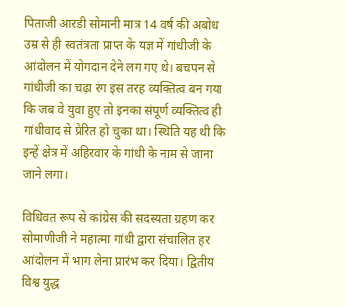पिताजी आरडी सोमानी मात्र 14 वर्ष की अबोध उम्र से ही स्वतंत्रता प्राप्त के यज्ञ में गांधीजी के आंदोलन में योगदान देने लग गए थे। बचपन से गांधीजी का चढ़ा रंग इस तरह व्यक्तित्व बन गया कि जब वे युवा हुए तो इनका संपूर्ण व्यक्तित्व ही गांधीवाद से प्रेरित हो चुका था। स्थिति यह थी कि इन्हें क्षेत्र में अहिरवार के गांधी के नाम से जाना जाने लगा।

विधिवत रूप से कांग्रेस की सदस्यता ग्रहण कर सोमाणीजी ने महात्मा गांधी द्वारा संचालित हर आंदोलन में भाग लेना प्रारंभ कर दिया। द्वितीय विश्व युद्ध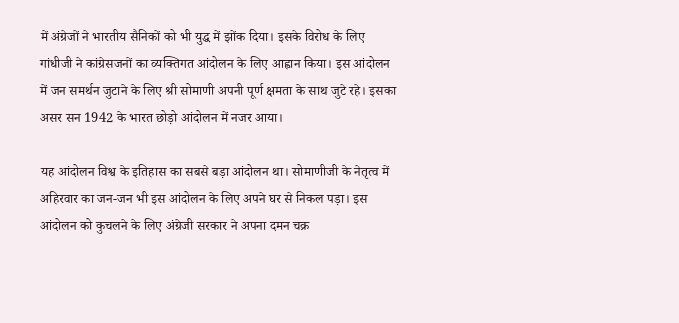में अंग्रेजों ने भारतीय सैनिकों को भी युद्ध में झोंक दिया। इसके विरोध के लिए गांधीजी ने कांग्रेसजनों का व्यक्तिगत आंदोलन के लिए आह्वान किया। इस आंदोलन में जन समर्थन जुटाने के लिए श्री सोमाणी अपनी पूर्ण क्षमता के साथ जुटे रहे। इसका असर सन 1942 के भारत छोड़ो आंदोलन में नजर आया।

यह आंदोलन विश्व के इतिहास का सबसे बड़ा आंदोलन था। सोमाणीजी के नेतृत्व में अहिरवार का जन-जन भी इस आंदोलन के लिए अपने घर से निकल पड़ा। इस आंदोलन को कुचलने के लिए अंग्रेजी सरकार ने अपना दमन चक्र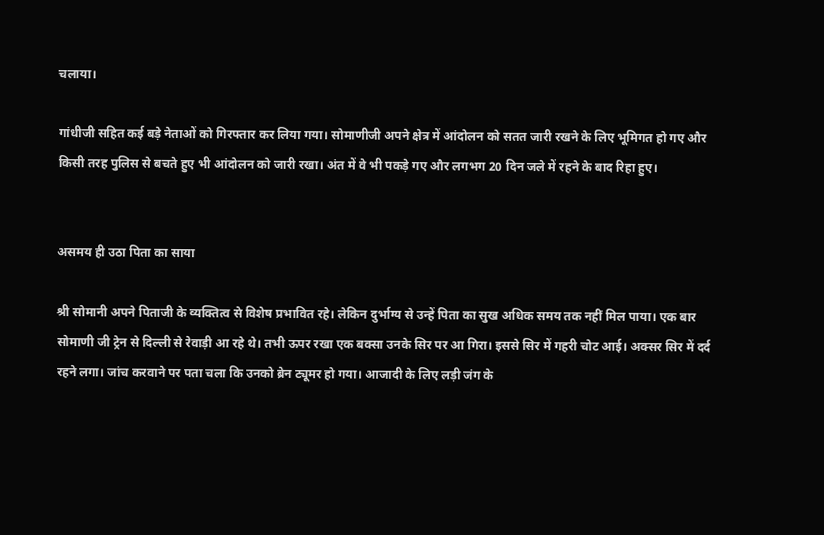चलाया।

गांधीजी सहित कई बड़े नेताओं को गिरफ्तार कर लिया गया। सोमाणीजी अपने क्षेत्र में आंदोलन को सतत जारी रखने के लिए भूमिगत हो गए और किसी तरह पुलिस से बचते हुए भी आंदोलन को जारी रखा। अंत में वे भी पकड़े गए और लगभग 20 दिन जले में रहने के बाद रिहा हुए।


असमय ही उठा पिता का साया

श्री सोमानी अपने पिताजी के व्यक्तित्व से विशेष प्रभावित रहे। लेकिन दुर्भाग्य से उन्हें पिता का सुख अधिक समय तक नहीं मिल पाया। एक बार सोमाणी जी ट्रेन से दिल्ली से रेवाड़ी आ रहे थे। तभी ऊपर रखा एक बक्सा उनके सिर पर आ गिरा। इससे सिर में गहरी चोट आई। अक्सर सिर में दर्द रहने लगा। जांच करवाने पर पता चला कि उनको ब्रेन ट्यूमर हो गया। आजादी के लिए लड़ी जंग के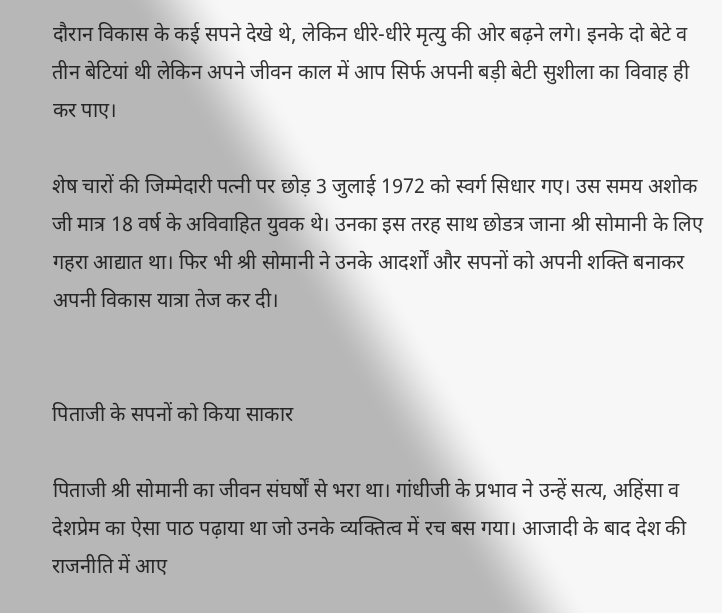दौरान विकास के कई सपने देखे थे, लेकिन धीरे-धीरे मृत्यु की ओर बढ़ने लगे। इनके दो बेटे व तीन बेटियां थी लेकिन अपने जीवन काल में आप सिर्फ अपनी बड़ी बेटी सुशीला का विवाह ही कर पाए।

शेष चारों की जिम्मेदारी पत्नी पर छोड़ 3 जुलाई 1972 को स्वर्ग सिधार गए। उस समय अशोक जी मात्र 18 वर्ष के अविवाहित युवक थे। उनका इस तरह साथ छोडत्र जाना श्री सोमानी के लिए गहरा आद्यात था। फिर भी श्री सोमानी ने उनके आदर्शों और सपनों को अपनी शक्ति बनाकर अपनी विकास यात्रा तेज कर दी।


पिताजी के सपनों को किया साकार

पिताजी श्री सोमानी का जीवन संघर्षों से भरा था। गांधीजी के प्रभाव ने उन्हें सत्य, अहिंसा व देशप्रेम का ऐसा पाठ पढ़ाया था जो उनके व्यक्तित्व में रच बस गया। आजादी के बाद देश की राजनीति में आए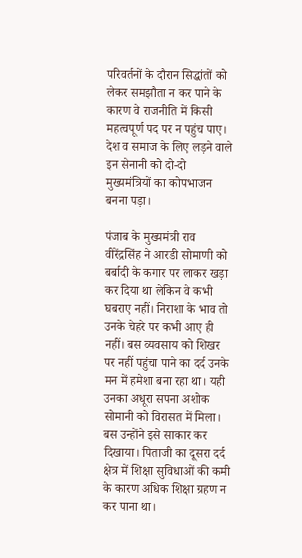परिवर्तनों के दौरान सिद्धांतों को लेकर समझौता न कर पाने के कारण वे राजनीति में किसी महत्वपूर्ण पद पर न पहुंच पाए। देश व समाज के लिए लड़ने वाले इन सेनानी को दो-दो मुख्यमंत्रियों का कोपभाजन बनना पड़ा।

पंजाब के मुख्यमंत्री राव वीरेंद्रसिंह ने आरडी सोमाणी को बर्बादी के कगार पर लाकर खड़ा कर दिया था लेकिन वे कभी घबराए नहीं। निराशा के भाव तो उनके चेहरे पर कभी आए ही नहीं। बस व्यवसाय को शिखर पर नहीं पहुंचा पाने का दर्द उनके मन में हमेशा बना रहा था। यही उनका अधूरा सपना अशोक सोमानी को विरासत में मिला। बस उन्होंने इसे साकार कर दिखाया। पिताजी का दूसरा दर्द क्षेत्र में शिक्षा सुविधाओं की कमी के कारण अधिक शिक्षा ग्रहण न कर पाना था।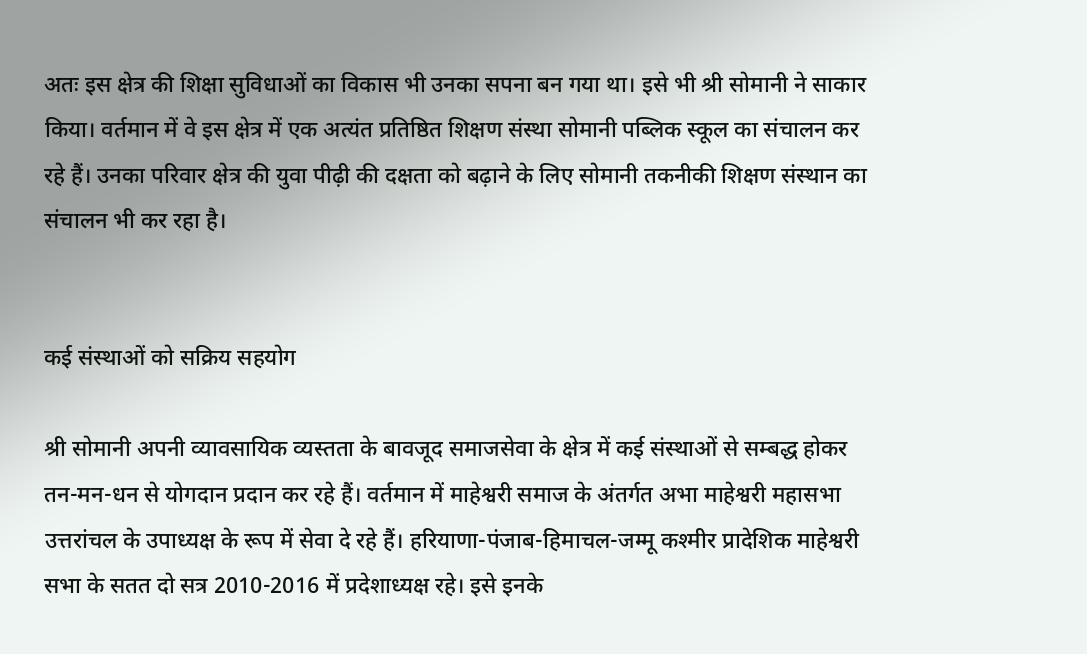अतः इस क्षेत्र की शिक्षा सुविधाओं का विकास भी उनका सपना बन गया था। इसे भी श्री सोमानी ने साकार किया। वर्तमान में वे इस क्षेत्र में एक अत्यंत प्रतिष्ठित शिक्षण संस्था सोमानी पब्लिक स्कूल का संचालन कर रहे हैं। उनका परिवार क्षेत्र की युवा पीढ़ी की दक्षता को बढ़ाने के लिए सोमानी तकनीकी शिक्षण संस्थान का संचालन भी कर रहा है।


कई संस्थाओं को सक्रिय सहयोग

श्री सोमानी अपनी व्यावसायिक व्यस्तता के बावजूद समाजसेवा के क्षेत्र में कई संस्थाओं से सम्बद्ध होकर तन-मन-धन से योगदान प्रदान कर रहे हैं। वर्तमान में माहेश्वरी समाज के अंतर्गत अभा माहेश्वरी महासभा उत्तरांचल के उपाध्यक्ष के रूप में सेवा दे रहे हैं। हरियाणा-पंजाब-हिमाचल-जम्मू कश्मीर प्रादेशिक माहेश्वरी सभा के सतत दो सत्र 2010-2016 में प्रदेशाध्यक्ष रहे। इसे इनके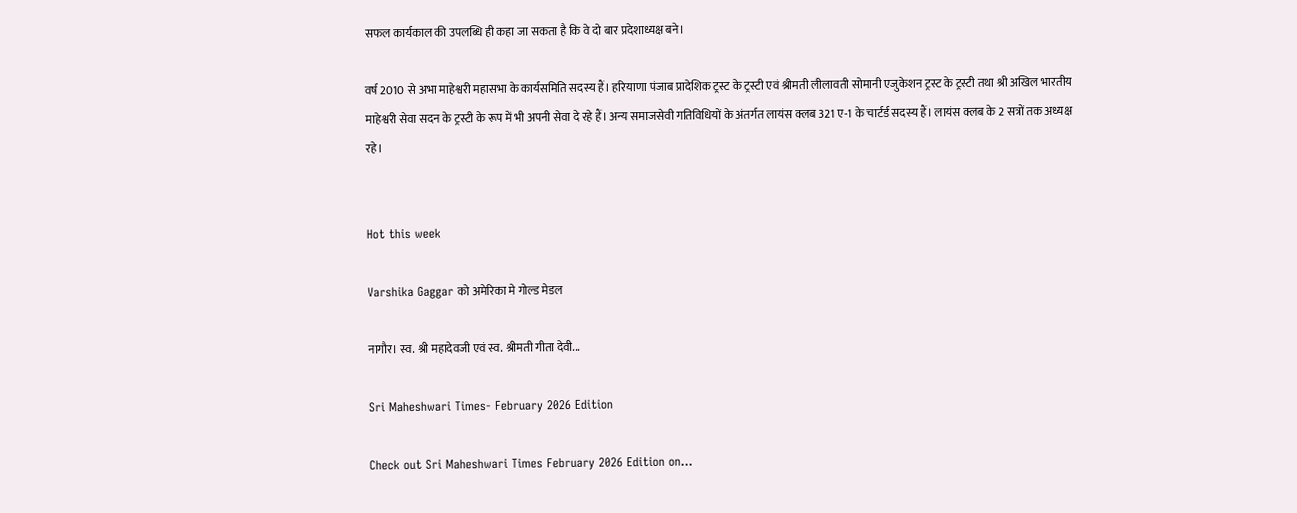सफल कार्यकाल की उपलब्धि ही कहा जा सकता है कि वे दो बार प्रदेशाध्यक्ष बने।

वर्ष 2010 से अभा माहेश्वरी महासभा के कार्यसमिति सदस्य हैं। हरियाणा पंजाब प्रादेशिक ट्रस्ट के ट्रस्टी एवं श्रीमती लीलावती सोमानी एजुकेशन ट्रस्ट के ट्रस्टी तथा श्री अखिल भारतीय माहेश्वरी सेवा सदन के ट्रस्टी के रूप में भी अपनी सेवा दे रहे हैं। अन्य समाजसेवी गतिविधियों के अंतर्गत लायंस क्लब 321 ए-1 के चार्टर्ड सदस्य हैं। लायंस क्लब के 2 सत्रों तक अध्यक्ष रहे।


Hot this week

Varshika Gaggar को अमेरिका मे गोल्ड मेडल

नागौर। स्व. श्री महादेवजी एवं स्व. श्रीमती गीता देवी...

Sri Maheshwari Times- February 2026 Edition

Check out Sri Maheshwari Times February 2026 Edition on...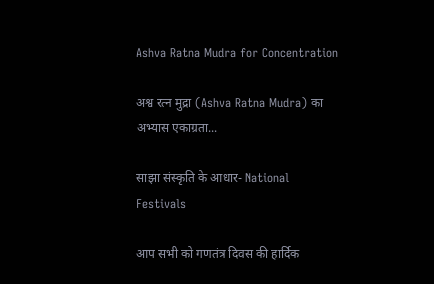Ashva Ratna Mudra for Concentration

अश्व रत्न मुद्रा (Ashva Ratna Mudra) का अभ्यास एकाग्रता...

साझा संस्कृति के आधार- National Festivals

आप सभी को गणतंत्र दिवस की हार्दिक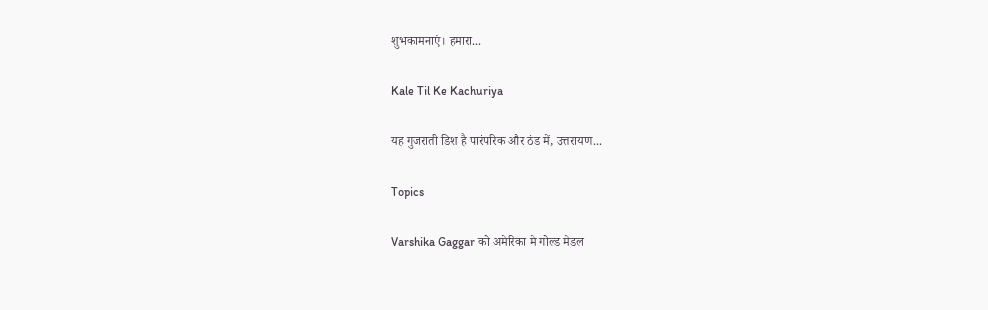शुभकामनाएं। हमारा...

Kale Til Ke Kachuriya

यह गुजराती डिश है पारंपरिक और ठंड में, उत्तरायण...

Topics

Varshika Gaggar को अमेरिका मे गोल्ड मेडल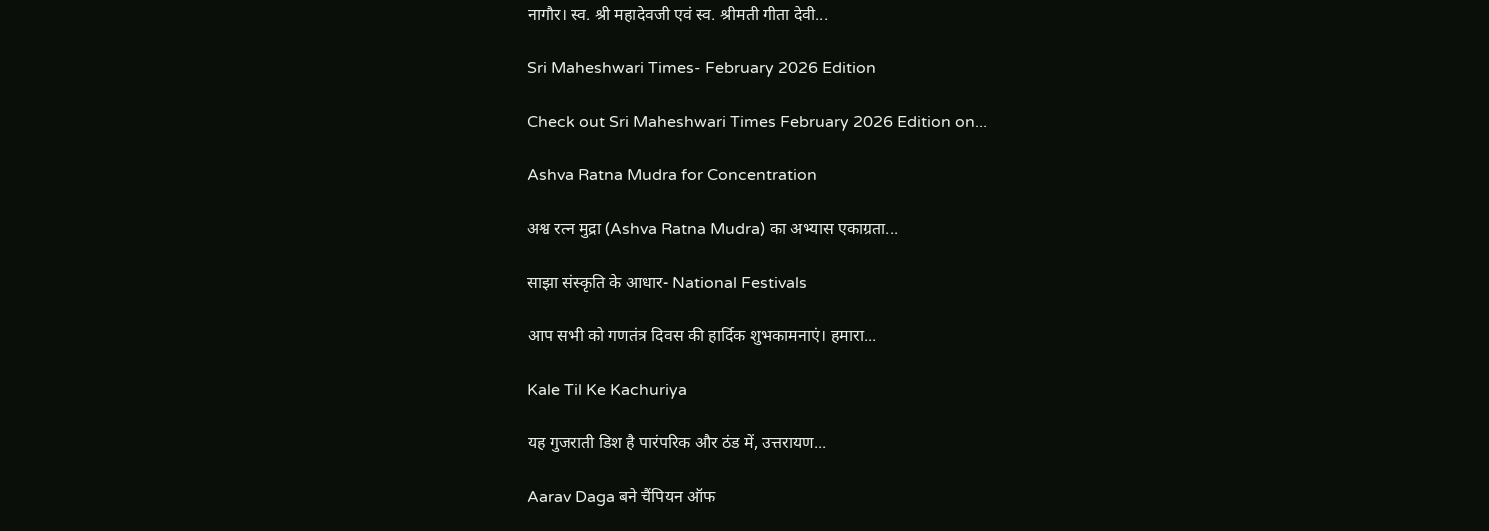नागौर। स्व. श्री महादेवजी एवं स्व. श्रीमती गीता देवी...

Sri Maheshwari Times- February 2026 Edition

Check out Sri Maheshwari Times February 2026 Edition on...

Ashva Ratna Mudra for Concentration

अश्व रत्न मुद्रा (Ashva Ratna Mudra) का अभ्यास एकाग्रता...

साझा संस्कृति के आधार- National Festivals

आप सभी को गणतंत्र दिवस की हार्दिक शुभकामनाएं। हमारा...

Kale Til Ke Kachuriya

यह गुजराती डिश है पारंपरिक और ठंड में, उत्तरायण...

Aarav Daga बने चैंपियन ऑफ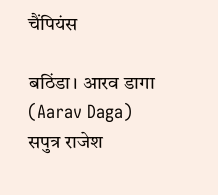चैंपियंस

बठिंडा। आरव डागा (Aarav Daga) सपुत्र राजेश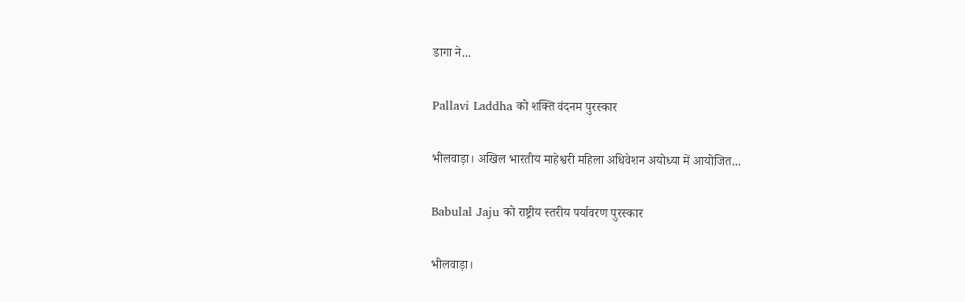डागा ने...

Pallavi Laddha को शक्ति वंदनम पुरस्कार

भीलवाड़ा। अखिल भारतीय माहेश्वरी महिला अधिवेशन अयोध्या में आयोजित...

Babulal Jaju को राष्ट्रीय स्तरीय पर्यावरण पुरस्कार

भीलवाड़ा।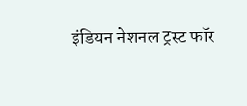इंडियन नेशनल ट्रस्ट फॉर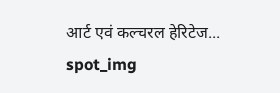आर्ट एवं कल्चरल हेरिटेज...
spot_img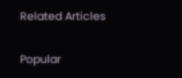Related Articles

Popular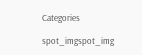Categories

spot_imgspot_img